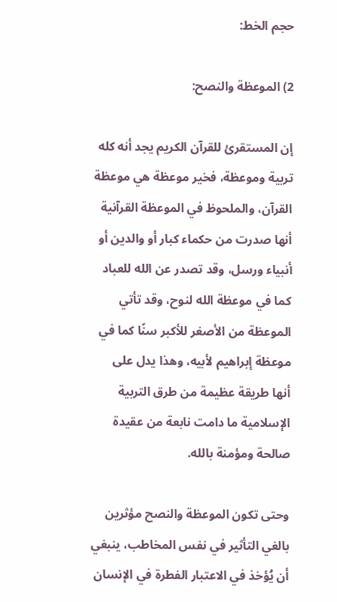حجم الخط:

2) الموعظة والنصح:

إن المستقرئ للقرآن الكريم يجد أنه كله تربية وموعظة، فخير موعظة هي موعظة القرآن، والملحوظ في الموعظة القرآنية أنها صدرت من حكماء كبار أو والدين أو أنبياء ورسل، وقد تصدر عن الله للعباد كما في موعظة الله لنوح، وقد تأتي الموعظة من الأصغر للأكبر سنًا كما في موعظة إبراهيم لأبيه، وهذا يدل على أنها طريقة عظيمة من طرق التربية الإسلامية ما دامت نابعة من عقيدة صالحة ومؤمنة بالله.

وحتى تكون الموعظة والنصح مؤثرين بالغي التأثير في نفس المخاطب، ينبغي أن يُؤخذ في الاعتبار الفطرة في الإنسان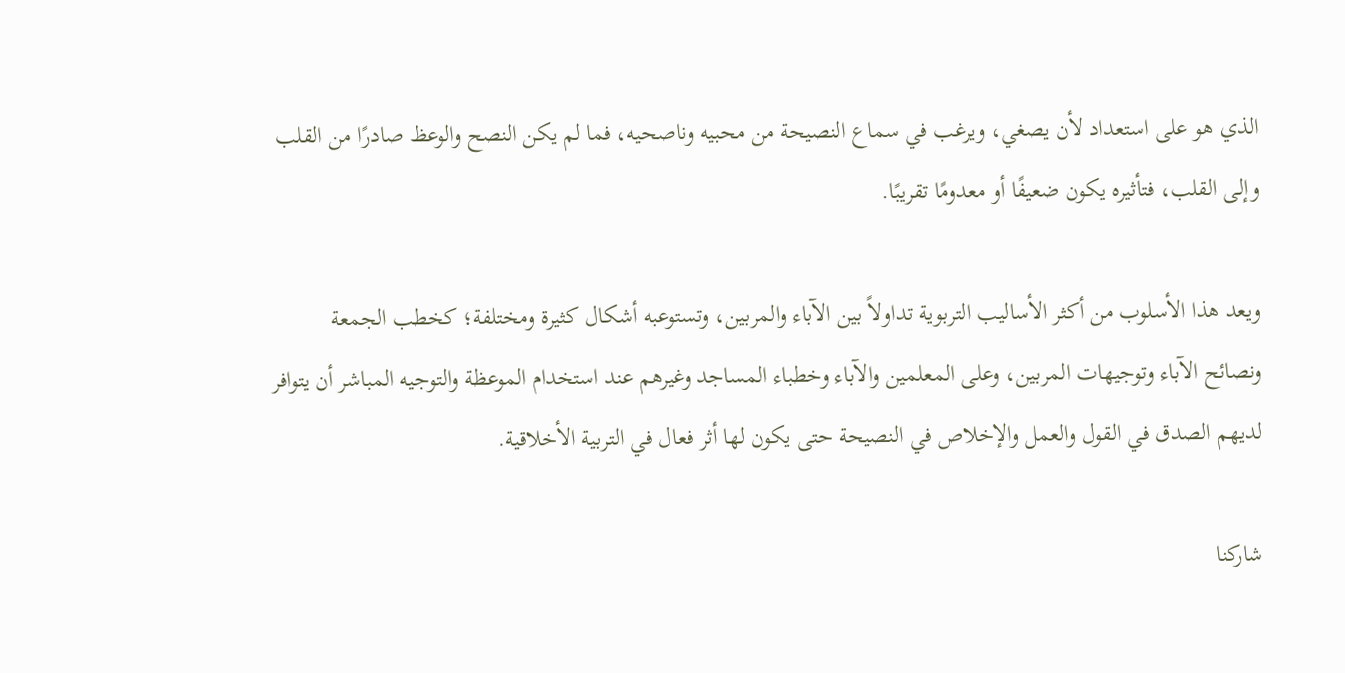الذي هو على استعداد لأن يصغي، ويرغب في سماع النصيحة من محبيه وناصحيه، فما لم يكن النصح والوعظ صادرًا من القلب وإلى القلب، فتأثيره يكون ضعيفًا أو معدومًا تقريبًا.

ويعد هذا الأسلوب من أكثر الأساليب التربوية تداولاً بين الآباء والمربين، وتستوعبه أشكال كثيرة ومختلفة؛ كخطب الجمعة ونصائح الآباء وتوجيهات المربين، وعلى المعلمين والآباء وخطباء المساجد وغيرهم عند استخدام الموعظة والتوجيه المباشر أن يتوافر لديهم الصدق في القول والعمل والإخلاص في النصيحة حتى يكون لها أثر فعال في التربية الأخلاقية.

شاركنا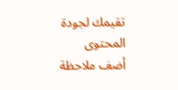تقيمك لجودة المحتوى
أضف ملاحظة